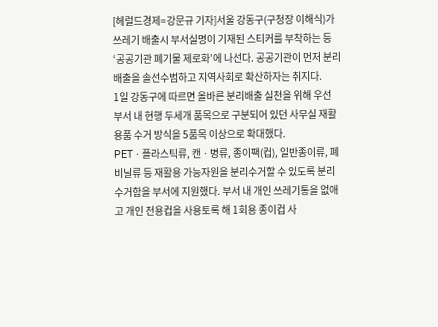[헤럴드경제=강문규 기자]서울 강동구(구청장 이해식)가 쓰레기 배출시 부서실명이 기재된 스티커를 부착하는 등 ‘공공기관 폐기물 제로화’에 나선다. 공공기관이 먼저 분리배출을 솔선수범하고 지역사회로 확산하자는 취지다.
1일 강동구에 따르면 올바른 분리배출 실천을 위해 우선 부서 내 현행 두세개 품목으로 구분되어 있던 사무실 재활용품 수거 방식을 5품목 이상으로 확대했다.
PETㆍ플라스틱류, 캔ㆍ병류, 종이팩(컵), 일반종이류, 폐비닐류 등 재활용 가능자원을 분리수거할 수 있도록 분리수거함을 부서에 지원했다. 부서 내 개인 쓰레기통을 없애고 개인 전용컵을 사용토록 해 1회용 종이컵 사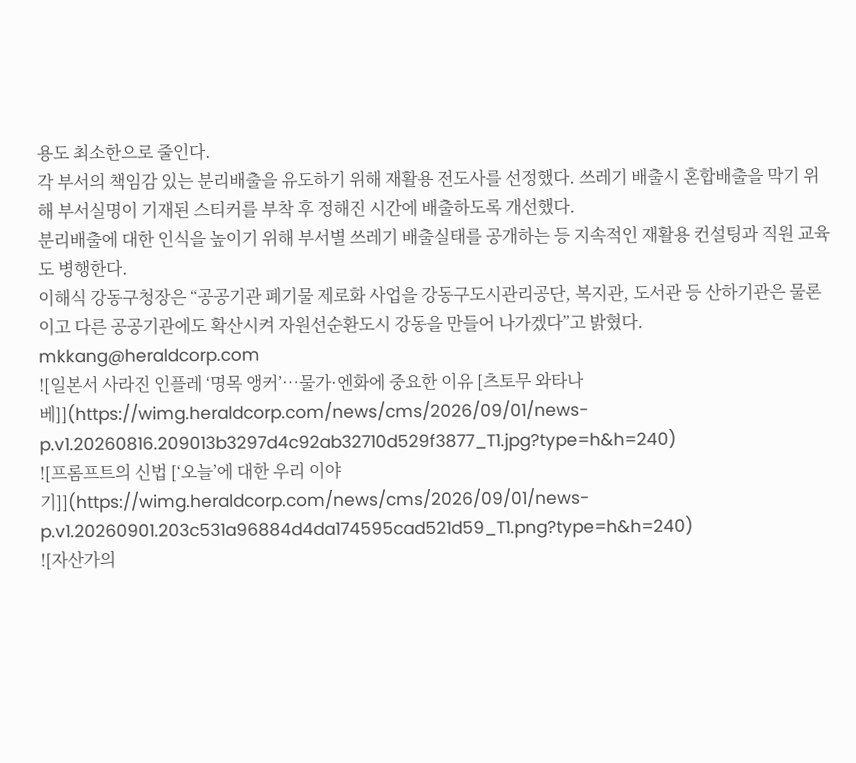용도 최소한으로 줄인다.
각 부서의 책임감 있는 분리배출을 유도하기 위해 재활용 전도사를 선정했다. 쓰레기 배출시 혼합배출을 막기 위해 부서실명이 기재된 스티커를 부착 후 정해진 시간에 배출하도록 개선했다.
분리배출에 대한 인식을 높이기 위해 부서별 쓰레기 배출실태를 공개하는 등 지속적인 재활용 컨설팅과 직원 교육도 병행한다.
이해식 강동구청장은 “공공기관 폐기물 제로화 사업을 강동구도시관리공단, 복지관, 도서관 등 산하기관은 물론이고 다른 공공기관에도 확산시켜 자원선순환도시 강동을 만들어 나가겠다”고 밝혔다.
mkkang@heraldcorp.com
![일본서 사라진 인플레 ‘명목 앵커’…물가·엔화에 중요한 이유 [츠토무 와타나베]](https://wimg.heraldcorp.com/news/cms/2026/09/01/news-p.v1.20260816.209013b3297d4c92ab32710d529f3877_T1.jpg?type=h&h=240)
![프롬프트의 신법 [‘오늘’에 대한 우리 이야기]](https://wimg.heraldcorp.com/news/cms/2026/09/01/news-p.v1.20260901.203c531a96884d4da174595cad521d59_T1.png?type=h&h=240)
![자산가의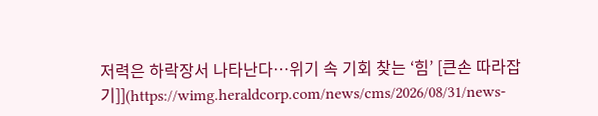저력은 하락장서 나타난다…위기 속 기회 찾는 ‘힘’ [큰손 따라잡기]](https://wimg.heraldcorp.com/news/cms/2026/08/31/news-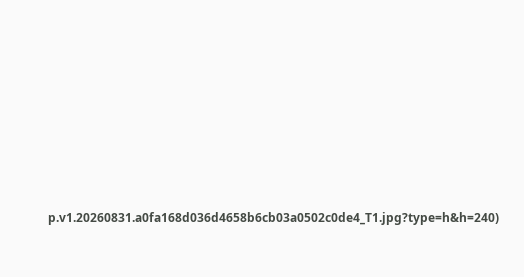p.v1.20260831.a0fa168d036d4658b6cb03a0502c0de4_T1.jpg?type=h&h=240)